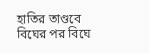হাতির তাণ্ডবে বিঘের পর বিঘে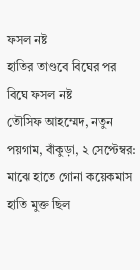ফসল নষ্ট
হাতির তাণ্ডবে বিঘের পর বিঘে ফসল নষ্ট
তৌসিফ আহম্মেদ, নতুন পয়গাম, বাঁকুড়া, ২ সেপ্টেম্বর:
মাঝে হাতে গোনা কয়েকমাস হাতি মুক্ত ছিল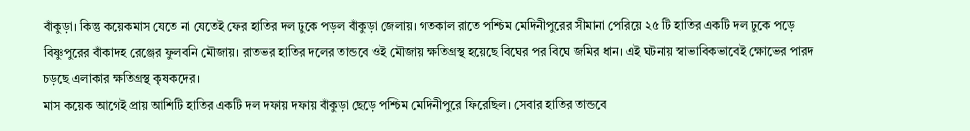বাঁকুড়া। কিন্তু কয়েকমাস যেতে না যেতেই ফের হাতির দল ঢুকে পড়ল বাঁকুড়া জেলায়। গতকাল রাতে পশ্চিম মেদিনীপুরের সীমানা পেরিয়ে ২৫ টি হাতির একটি দল ঢুকে পড়ে বিষ্ণুপুরের বাঁকাদহ রেঞ্জের ফুলবনি মৌজায়। রাতভর হাতির দলের তান্ডবে ওই মৌজায় ক্ষতিগ্রস্থ হয়েছে বিঘের পর বিঘে জমির ধান। এই ঘটনায় স্বাভাবিকভাবেই ক্ষোভের পারদ চড়ছে এলাকার ক্ষতিগ্রস্থ কৃষকদের।
মাস কয়েক আগেই প্রায় আশিটি হাতির একটি দল দফায় দফায় বাঁকুড়া ছেড়ে পশ্চিম মেদিনীপুরে ফিরেছিল। সেবার হাতির তান্ডবে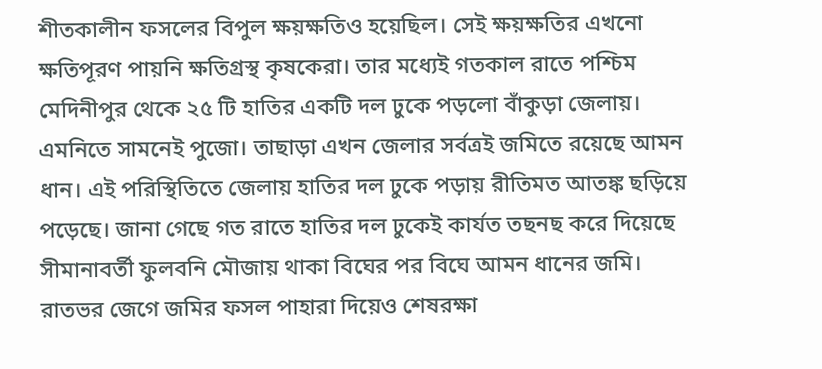শীতকালীন ফসলের বিপুল ক্ষয়ক্ষতিও হয়েছিল। সেই ক্ষয়ক্ষতির এখনো ক্ষতিপূরণ পায়নি ক্ষতিগ্রস্থ কৃষকেরা। তার মধ্যেই গতকাল রাতে পশ্চিম মেদিনীপুর থেকে ২৫ টি হাতির একটি দল ঢুকে পড়লো বাঁকুড়া জেলায়। এমনিতে সামনেই পুজো। তাছাড়া এখন জেলার সর্বত্রই জমিতে রয়েছে আমন ধান। এই পরিস্থিতিতে জেলায় হাতির দল ঢুকে পড়ায় রীতিমত আতঙ্ক ছড়িয়ে পড়েছে। জানা গেছে গত রাতে হাতির দল ঢুকেই কার্যত তছনছ করে দিয়েছে সীমানাবর্তী ফুলবনি মৌজায় থাকা বিঘের পর বিঘে আমন ধানের জমি। রাতভর জেগে জমির ফসল পাহারা দিয়েও শেষরক্ষা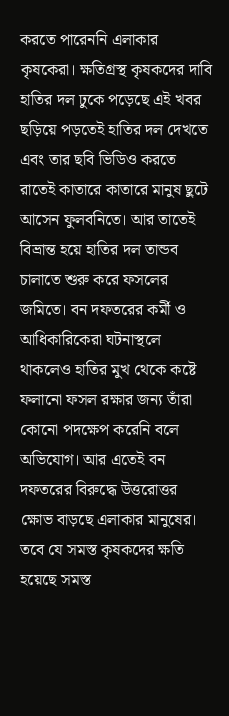করতে পারেননি এলাকার কৃষকেরা। ক্ষতিগ্রস্থ কৃষকদের দাবি হাতির দল ঢুকে পড়েছে এই খবর ছড়িয়ে পড়তেই হাতির দল দেখতে এবং তার ছবি ভিডিও করতে রাতেই কাতারে কাতারে মানুষ ছুটে আসেন ফুলবনিতে। আর তাতেই বিভ্রান্ত হয়ে হাতির দল তান্ডব চালাতে শুরু করে ফসলের জমিতে। বন দফতরের কর্মী ও আধিকারিকেরা ঘটনাস্থলে থাকলেও হাতির মুখ থেকে কষ্টে ফলানো ফসল রক্ষার জন্য তাঁরা কোনো পদক্ষেপ করেনি বলে অভিযোগ। আর এতেই বন দফতরের বিরুদ্ধে উত্তরোত্তর ক্ষোভ বাড়ছে এলাকার মানুষের।
তবে যে সমস্ত কৃষকদের ক্ষতি হয়েছে সমস্ত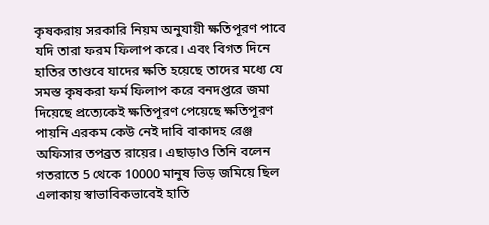কৃষকরায় সরকারি নিয়ম অনুযায়ী ক্ষতিপূরণ পাবে যদি তারা ফরম ফিলাপ করে। এবং বিগত দিনে হাতির তাণ্ডবে যাদের ক্ষতি হয়েছে তাদের মধ্যে যে সমস্ত কৃষকরা ফর্ম ফিলাপ করে বনদপ্তরে জমা দিয়েছে প্রত্যেকেই ক্ষতিপূরণ পেয়েছে ক্ষতিপূরণ পায়নি এরকম কেউ নেই দাবি বাকাদহ রেঞ্জ অফিসার তপব্রত রায়ের। এছাড়াও তিনি বলেন গতরাতে 5 থেকে 10000 মানুষ ভিড় জমিয়ে ছিল এলাকায় স্বাভাবিকভাবেই হাতি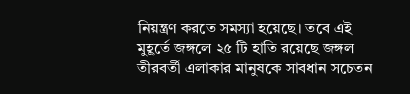নিয়ন্ত্রণ করতে সমস্যা হয়েছে। তবে এই মুহূর্তে জঙ্গলে ২৫ টি হাতি রয়েছে জঙ্গল তীরবর্তী এলাকার মানুষকে সাবধান সচেতন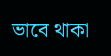ভাবে থাকা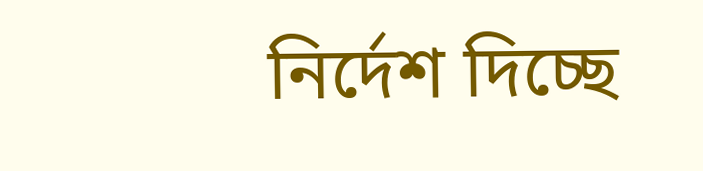নির্দেশ দিচ্ছে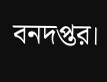বনদপ্তর।